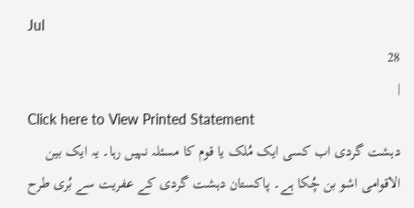Jul
28
|
Click here to View Printed Statement
دہشت گردی اب کسی ایک مُلک یا قوم کا مسئلہ نہیں رہا۔ یہ ایک بین الاقوامی اشو بن چُکا ہے۔ پاکستان دہشت گردی کے عفریت سے بُری طرح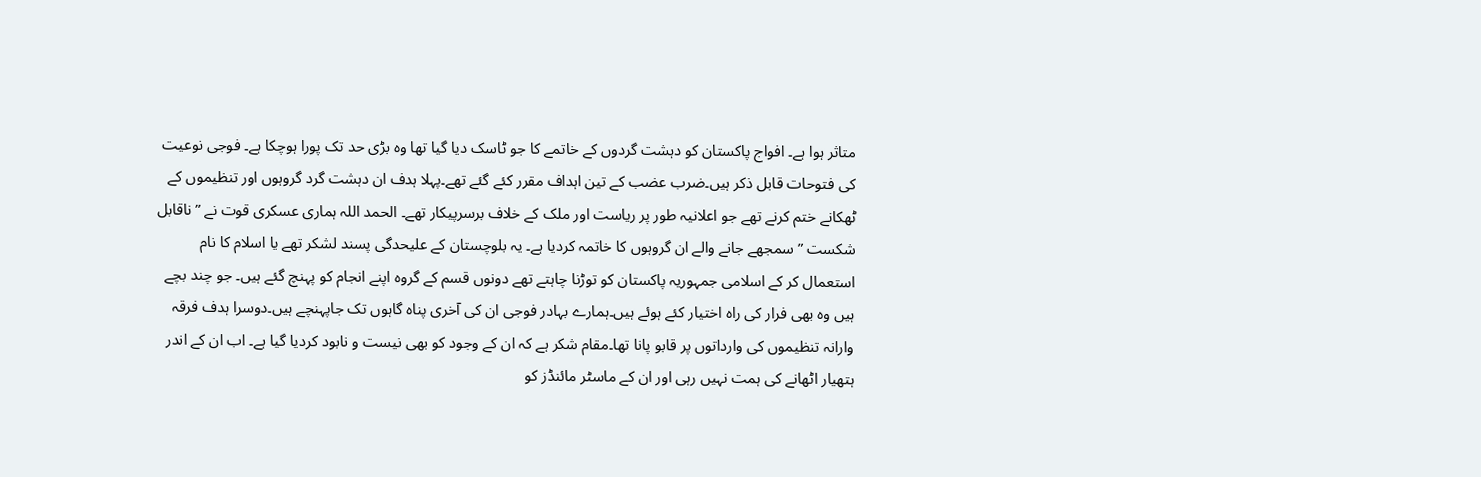متاثر ہوا ہے۔ افواج پاکستان کو دہشت گردوں کے خاتمے کا جو ٹاسک دیا گیا تھا وہ بڑی حد تک پورا ہوچکا ہے۔ فوجی نوعیت کی فتوحات قابل ذکر ہیں۔ضرب عضب کے تین اہداف مقرر کئے گئے تھے۔پہلا ہدف ان دہشت گرد گروہوں اور تنظیموں کے ٹھکانے ختم کرنے تھے جو اعلانیہ طور پر ریاست اور ملک کے خلاف برسرپیکار تھے۔ الحمد اللہ ہماری عسکری قوت نے ”ناقابل شکست ” سمجھے جانے والے ان گروہوں کا خاتمہ کردیا ہے۔ یہ بلوچستان کے علیحدگی پسند لشکر تھے یا اسلام کا نام استعمال کر کے اسلامی جمہوریہ پاکستان کو توڑنا چاہتے تھے دونوں قسم کے گروہ اپنے انجام کو پہنچ گئے ہیں۔ جو چند بچے ہیں وہ بھی فرار کی راہ اختیار کئے ہوئے ہیں۔ہمارے بہادر فوجی ان کی آخری پناہ گاہوں تک جاپہنچے ہیں۔دوسرا ہدف فرقہ وارانہ تنظیموں کی وارداتوں پر قابو پانا تھا۔مقام شکر ہے کہ ان کے وجود کو بھی نیست و نابود کردیا گیا ہے۔ اب ان کے اندر ہتھیار اٹھانے کی ہمت نہیں رہی اور ان کے ماسٹر مائنڈز کو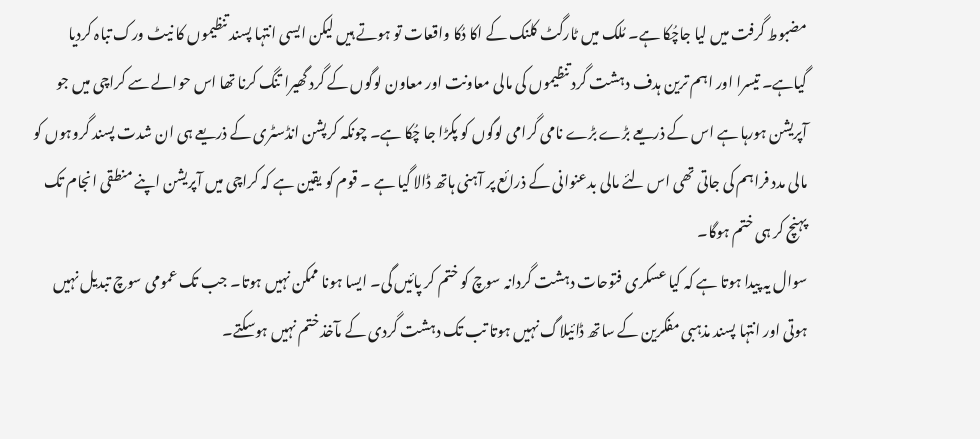مضبوط گرفت میں لیا جاچُکا ہے۔ مُلک میں ٹارگٹ کلنک کے اکا دُکا واقعات تو ہوتے ہیں لیکن ایسی انتہا پسند تنظیموں کا نیٹ ورک تباہ کردیا گیاہے۔ تیسرا اور اہم ترین ہدف دہشت گرد تنظیموں کی مالی معاونت اور معاون لوگوں کے گرد گھیرا تنگ کرنا تھا اس حوالے سے کراچی میں جو آپریشن ہورہا ہے اس کے ذریعے بڑے بڑے نامی گرامی لوگوں کو پکڑا جا چُکا ہے۔ چونکہ کرپشن انڈسٹری کے ذریعے ہی ان شدت پسند گروہوں کو مالی مدد فراہم کی جاتی تھی اس لئے مالی بدعنوانی کے ذرائع پر آہنی ہاتھ ڈالا گیا ہے ۔ قوم کو یقین ہے کہ کراچی میں آپریشن اپنے منطقی انجام تک پہنچ کر ہی ختم ہوگا۔
سوال یہ پیدا ہوتا ہے کہ کیا عسکری فتوحات دہشت گردانہ سوچ کو ختم کر پائیں گی۔ ایسا ہونا ممکن نہیں ہوتا۔ جب تک عمومی سوچ تبدیل نہیں ہوتی اور انتہا پسند مذہبی مفکرین کے ساتھ ڈائیلاگ نہیں ہوتا تب تک دہشت گردی کے مآخذ ختم نہیں ہوسکتے۔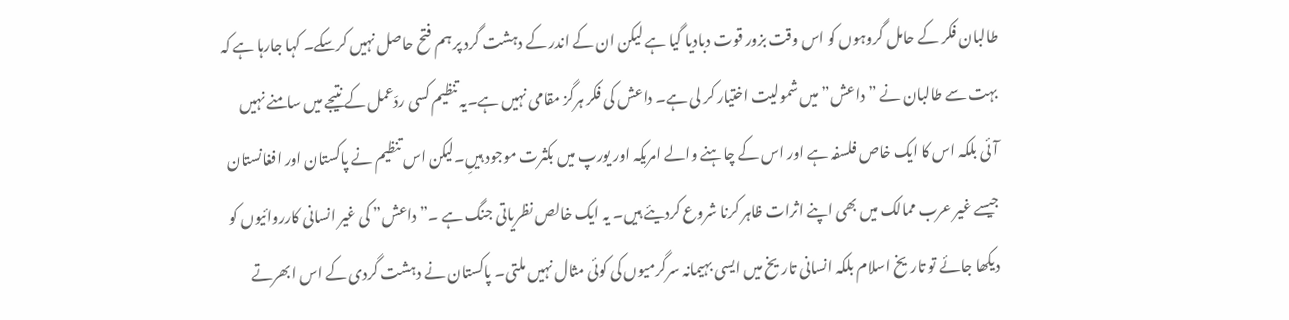طالبان فکر کے حامل گروہوں کو اس وقت بزور قوت دبادیا گیا ہے لیکن ان کے اندر کے دہشت گرد پر ہم فتح حاصل نہیں کرسکے۔ کہا جارہا ہے کہ بہت سے طالبان نے ”داعش” میں شمولیت اختیار کر لی ہے۔ داعش کی فکر ہرگز مقامی نہیں ہے۔یہ تنظیم کسی ردّعمل کے نتیجے میں سامنے نہیں آئی بلکہ اس کا ایک خاص فلسفہ ہے اور اس کے چاہنے والے امریکہ اور یورپ میں بکثرت موجود ہیںِ۔لیکن اس تنظیم نے پاکستان اور افغانستان جیسے غیر عرب ممالک میں بھی اپنے اثرات ظاہر کرنا شروع کردیئے ہیں۔ یہ ایک خالص نظریاتی جنگ ہے ۔”داعش” کی غیر انسانی کارروائیوں کو دیکھا جائے تو تاریخ اسلام بلکہ انسانی تاریخ میں ایسی بہیمانہ سرگرمیوں کی کوئی مثال نہیں ملتی۔ پاکستان نے دہشت گردی کے اس ابھرتے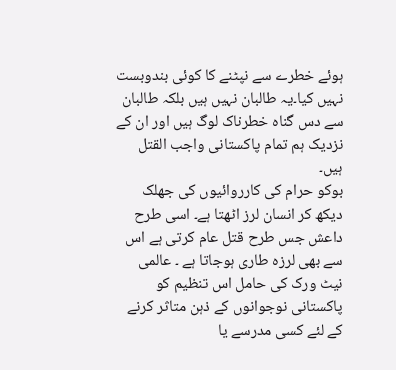ہوئے خطرے سے نپٹنے کا کوئی بندوبست نہیں کیا۔یہ طالبان نہیں ہیں بلکہ طالبان سے دس گناہ خطرناک لوگ ہیں اور ان کے نزدیک ہم تمام پاکستانی واجب القتل ہیں۔
بوکو حرام کی کارروائیوں کی جھلک دیکھ کر انسان لرز اٹھتا ہے۔ اسی طرح داعش جس طرح قتل عام کرتی ہے اس سے بھی لرزہ طاری ہوجاتا ہے ۔ عالمی نیٹ ورک کی حامل اس تنظیم کو پاکستانی نوجوانوں کے ذہن متاثر کرنے کے لئے کسی مدرسے یا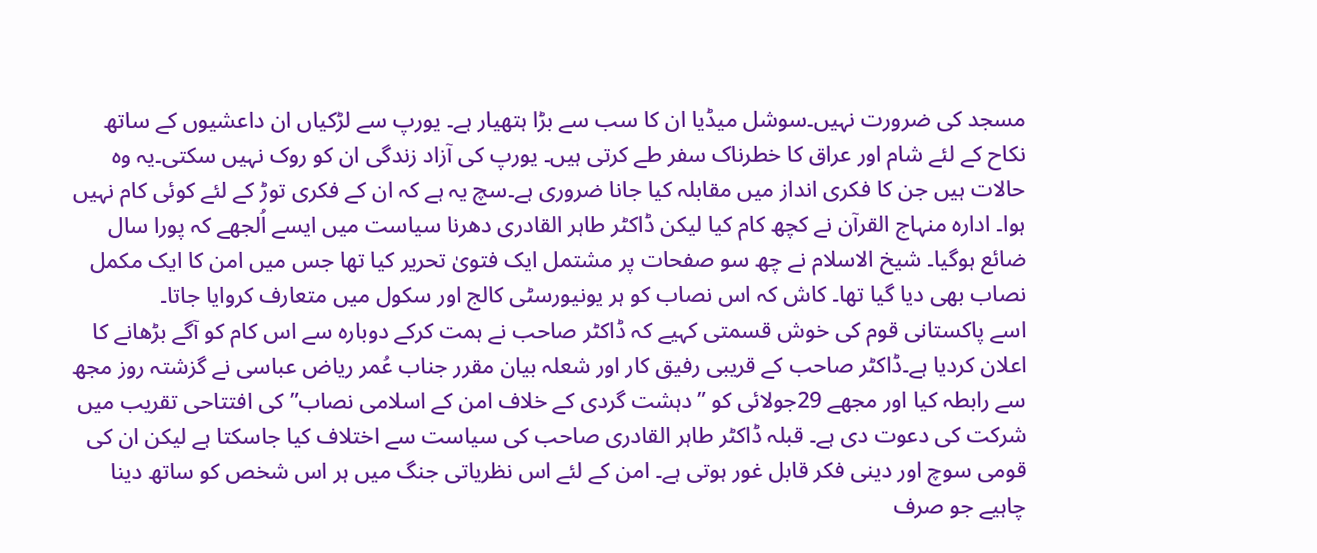مسجد کی ضرورت نہیں۔سوشل میڈیا ان کا سب سے بڑا ہتھیار ہے۔ یورپ سے لڑکیاں ان داعشیوں کے ساتھ نکاح کے لئے شام اور عراق کا خطرناک سفر طے کرتی ہیں۔ یورپ کی آزاد زندگی ان کو روک نہیں سکتی۔یہ وہ حالات ہیں جن کا فکری انداز میں مقابلہ کیا جانا ضروری ہے۔سچ یہ ہے کہ ان کے فکری توڑ کے لئے کوئی کام نہیں ہوا۔ ادارہ منہاج القرآن نے کچھ کام کیا لیکن ڈاکٹر طاہر القادری دھرنا سیاست میں ایسے اُلجھے کہ پورا سال ضائع ہوگیا۔ شیخ الاسلام نے چھ سو صفحات پر مشتمل ایک فتویٰ تحریر کیا تھا جس میں امن کا ایک مکمل نصاب بھی دیا گیا تھا۔ کاش کہ اس نصاب کو ہر یونیورسٹی کالج اور سکول میں متعارف کروایا جاتا۔
اسے پاکستانی قوم کی خوش قسمتی کہیے کہ ڈاکٹر صاحب نے ہمت کرکے دوبارہ سے اس کام کو آگے بڑھانے کا اعلان کردیا ہے۔ڈاکٹر صاحب کے قریبی رفیق کار اور شعلہ بیان مقرر جناب عُمر ریاض عباسی نے گزشتہ روز مجھ سے رابطہ کیا اور مجھے 29جولائی کو ”دہشت گردی کے خلاف امن کے اسلامی نصاب” کی افتتاحی تقریب میں شرکت کی دعوت دی ہے۔ قبلہ ڈاکٹر طاہر القادری صاحب کی سیاست سے اختلاف کیا جاسکتا ہے لیکن ان کی قومی سوچ اور دینی فکر قابل غور ہوتی ہے۔ امن کے لئے اس نظریاتی جنگ میں ہر اس شخص کو ساتھ دینا چاہیے جو صرف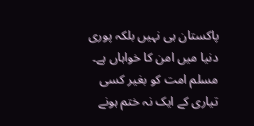پاکستان ہی نہیں بلکہ پوری دنیا میں امن کا خواہاں ہے۔ مسلم امت کو بغیر کسی تیاری کے ایک نہ ختم ہونے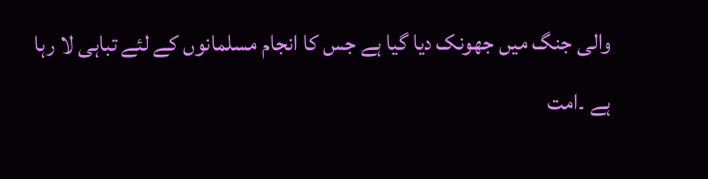والی جنگ میں جھونک دیا گیا ہے جس کا انجام مسلمانوں کے لئے تباہی لا رہا ہے ۔امت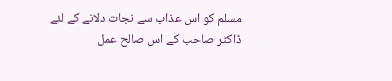مسلم کو اس عذاب سے نجات دلانے کے لئے ڈاکٹر صاحب کے اس صالح عمل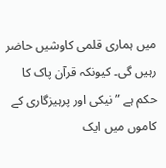میں ہماری قلمی کاوشیں حاضر رہیں گی۔ کیونکہ قرآن پاک کا حکم ہے ”نیکی اور پرہیزگاری کے کاموں میں ایک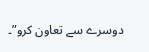دوسرے سے تعاون کرو”۔